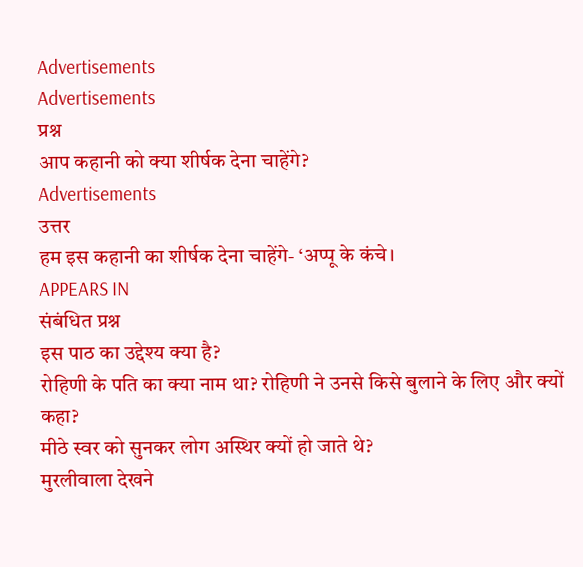Advertisements
Advertisements
प्रश्न
आप कहानी को क्या शीर्षक देना चाहेंगे?
Advertisements
उत्तर
हम इस कहानी का शीर्षक देना चाहेंगे- ‘अप्पू के कंचे।
APPEARS IN
संबंधित प्रश्न
इस पाठ का उद्देश्य क्या है?
रोहिणी के पति का क्या नाम था? रोहिणी ने उनसे किसे बुलाने के लिए और क्यों कहा?
मीठे स्वर को सुनकर लोग अस्थिर क्यों हो जाते थे?
मुरलीवाला देखने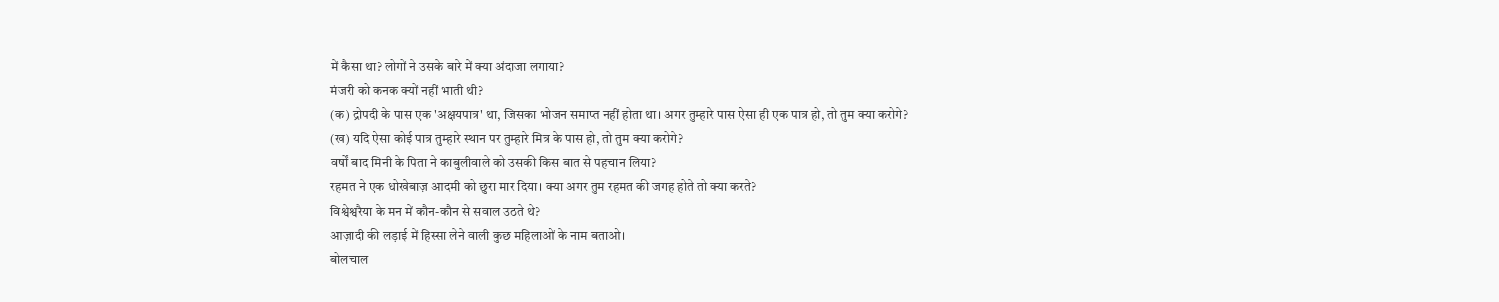में कैसा था? लोगों ने उसके बारे में क्या अंदाजा लगाया?
मंजरी को कनक क्यों नहीं भाती थी?
(क) द्रोपदी के पास एक 'अक्षयपात्र' था, जिसका भोजन समाप्त नहीं होता था। अगर तुम्हारे पास ऐसा ही एक पात्र हो, तो तुम क्या करोगे?
(ख) यदि ऐसा कोई पात्र तुम्हारे स्थान पर तुम्हारे मित्र के पास हो, तो तुम क्या करोगे?
वर्षों बाद मिनी के पिता ने काबुलीवाले को उसकी किस बात से पहचान लिया?
रहमत ने एक धोखेबाज़ आदमी को छुरा मार दिया। क्या अगर तुम रहमत की जगह होते तो क्या करते?
विश्वेश्वरैया के मन में कौन-कौन से सवाल उठते थे?
आज़ादी की लड़ाई में हिस्सा लेने वाली कुछ महिलाओं के नाम बताओ।
बोलचाल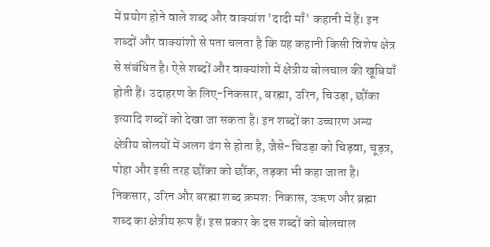में प्रयोग होने वाले शब्द और वाक्यांश 'दादी माँ' कहानी में हैं। इन शब्दों और वाक्यांशो से पता चलता है कि यह कहानी किसी विशेष क्षेत्र से संबंधित है। ऐसे शब्दों और वाक्यांशो में क्षेत्रीय बोलचाल की खूबियाँ होती हैं। उदाहरण के लिए-निकसार, बरह्मा, उरिन, चिउड़ा, छौंका इत्यादि शब्दों को देखा जा सकता है। इन शब्दों का उच्चारण अन्य क्षेत्रीय बोलयों में अलग ढंग से होता है, जैसे-चिउड़ा को चिड़वा, चूड़त्र, पोहा और इसी तरह छौंका को छौंक, तड़का भी कहा जाता है। निकसार, उरिन और बरह्मा शब्द क्रमश: निकास, उऋण और ब्रह्मा शब्द का क्षेत्रीय रूप हैं। इस प्रकार के दस शब्दों को बोलचाल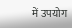में उपयोग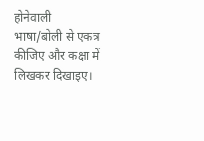होनेवाली भाषा/बोली से एकत्र कीजिए और कक्षा में लिखकर दिखाइए।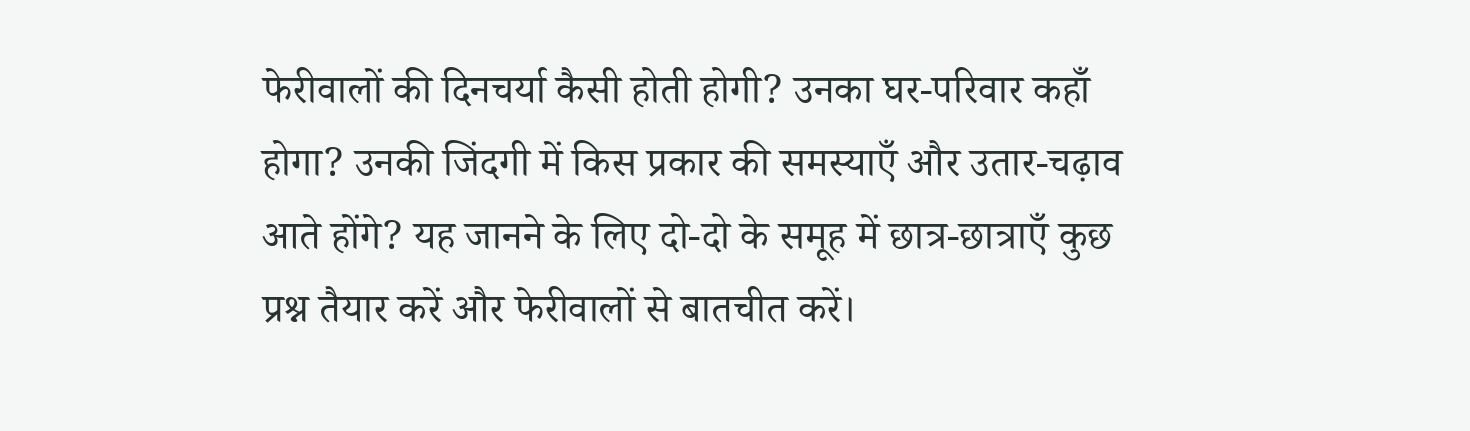फेरीवालों की दिनचर्या कैसी होती होगी? उनका घर-परिवार कहाँ होगा? उनकी जिंदगी में किस प्रकार की समस्याएँ और उतार-चढ़ाव आते होंगे? यह जानने के लिए दो-दो के समूह में छात्र-छात्राएँ कुछ प्रश्न तैयार करें और फेरीवालों से बातचीत करें।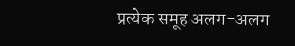प्रत्येक समूह अलग-अलग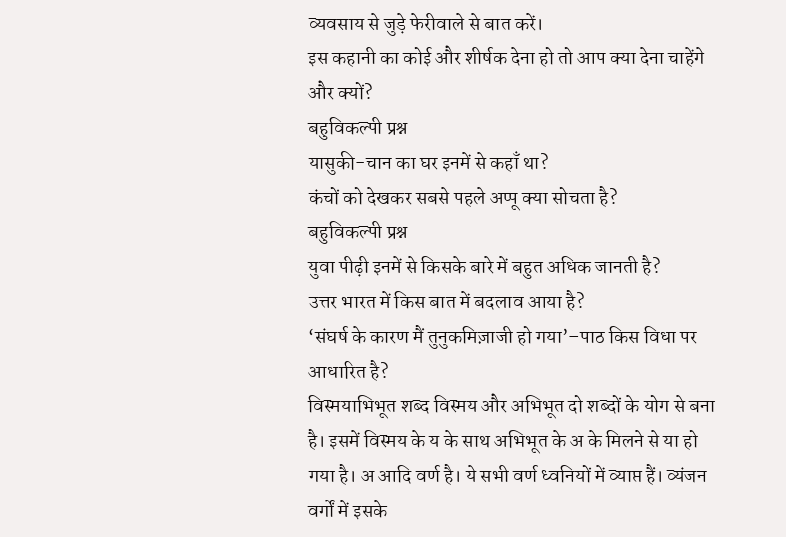व्यवसाय से जुड़े फेरीवाले से बात करें।
इस कहानी का कोई और शीर्षक देना हो तो आप क्या देना चाहेंगे और क्यों?
बहुविकल्पी प्रश्न
यासुकी-चान का घर इनमें से कहाँ था?
कंचों को देखकर सबसे पहले अप्पू क्या सोचता है?
बहुविकल्पी प्रश्न
युवा पीढ़ी इनमें से किसके बारे में बहुत अधिक जानती है?
उत्तर भारत में किस बात में बदलाव आया है?
‘संघर्ष के कारण मैं तुनुकमिज़ाजी हो गया’–पाठ किस विधा पर आधारित है?
विस्मयाभिभूत शब्द विस्मय और अभिभूत दो शब्दों के योग से बना है। इसमें विस्मय के य के साथ अभिभूत के अ के मिलने से या हो गया है। अ आदि वर्ण है। ये सभी वर्ण ध्वनियों में व्याप्त हैं। व्यंजन वर्गों में इसके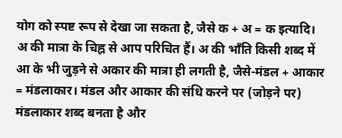योग को स्पष्ट रूप से देखा जा सकता है, जैसे क + अ = क इत्यादि। अ की मात्रा के चिह्न से आप परिचित हैं। अ की भाँति किसी शब्द में आ के भी जुड़ने से अकार की मात्रा ही लगती है, जैसे-मंडल + आकार = मंडलाकार। मंडल और आकार की संधि करने पर (जोड़ने पर) मंडलाकार शब्द बनता है और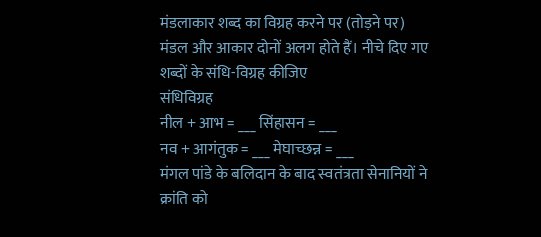मंडलाकार शब्द का विग्रह करने पर (तोड़ने पर) मंडल और आकार दोनों अलग होते हैं। नीचे दिए गए शब्दों के संधि-विग्रह कीजिए
संधिविग्रह
नील + आभ = ___ सिंहासन = ___
नव + आगंतुक = ___ मेघाच्छन्न = ___
मंगल पांडे के बलिदान के बाद स्वतंत्रता सेनानियों ने क्रांति को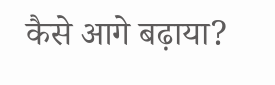कैसे आगे बढ़ाया?